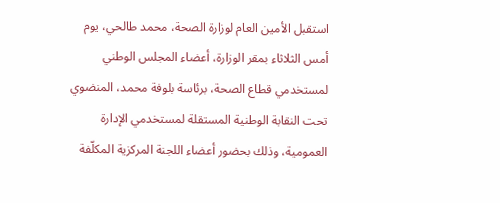استقبل الأمين العام لوزارة الصحة، محمد طالحي، يوم أمس الثلاثاء بمقر الوزارة، أعضاء المجلس الوطني لمستخدمي قطاع الصحة، برئاسة بلوفة محمد، المنضوي تحت النقابة الوطنية المستقلة لمستخدمي الإدارة العمومية، وذلك بحضور أعضاء اللجنة المركزية المكلّفة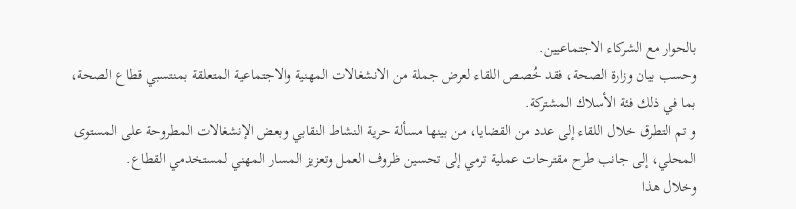بالحوار مع الشركاء الاجتماعيين.
وحسب بيان وزارة الصحة، فقد خُصص اللقاء لعرض جملة من الانشغالات المهنية والاجتماعية المتعلقة بمنتسبي قطاع الصحة، بما في ذلك فئة الأسلاك المشتركة.
و تم التطرق خلال اللقاء إلى عدد من القضايا، من بينها مسألة حرية النشاط النقابي وبعض الإنشغالات المطروحة على المستوى المحلي، إلى جانب طرح مقترحات عملية ترمي إلى تحسين ظروف العمل وتعزيز المسار المهني لمستخدمي القطاع.
وخلال هذا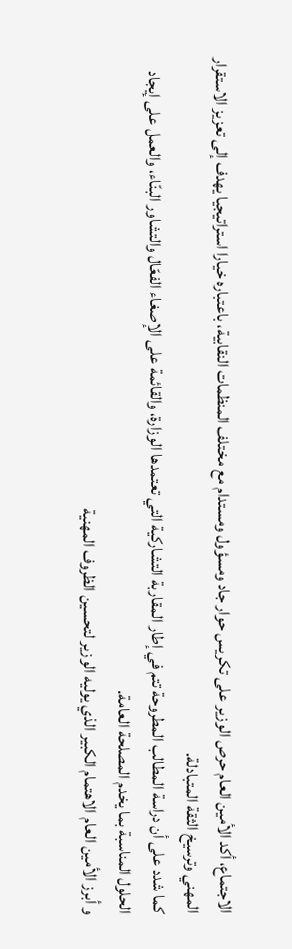الاجتماع، أكد الأمين العام حرص الوزير على تكريس حوار جاد ومسؤول ومستدام مع مختلف المنظمات النقابية، باعتباره خيارا استراتيجيا يهدف إلى تعزيز الاستقرار المهني وترسيخ الثقة المتبادلة.
كما شدد على أن دراسة المطالب المطروحة تتم في إطار المقاربة التشاركية التي تعتمدها الوزارة، والقائمة على الإصغاء الفعّال والتشاور البنّاء، والعمل على إيجاد الحلول المناسبة بما يخدم المصلحة العامة.
و أبرز الأمين العام الاهتمام الكبير الذي يوليه الوزير لتحسين الظروف المهنية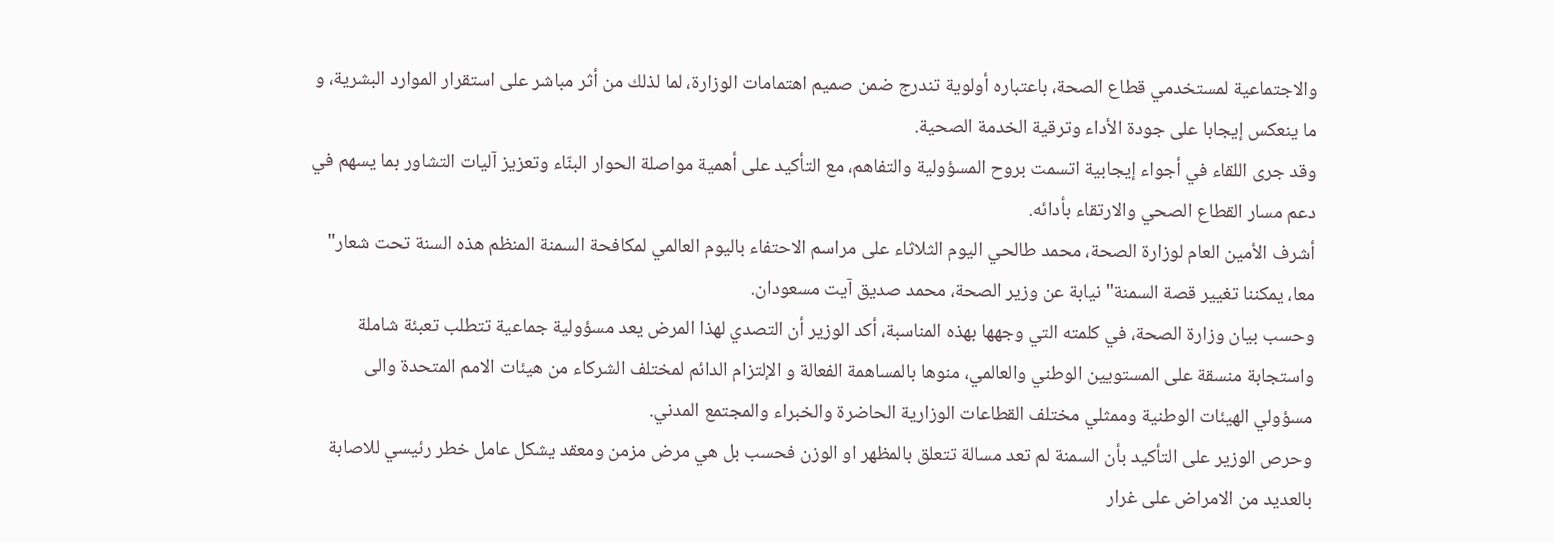والاجتماعية لمستخدمي قطاع الصحة، باعتباره أولوية تندرج ضمن صميم اهتمامات الوزارة، لما لذلك من أثر مباشر على استقرار الموارد البشرية، و ما ينعكس إيجابا على جودة الأداء وترقية الخدمة الصحية.
وقد جرى اللقاء في أجواء إيجابية اتسمت بروح المسؤولية والتفاهم، مع التأكيد على أهمية مواصلة الحوار البنّاء وتعزيز آليات التشاور بما يسهم في دعم مسار القطاع الصحي والارتقاء بأدائه.
أشرف الأمين العام لوزارة الصحة، محمد طالحي اليوم الثلاثاء على مراسم الاحتفاء باليوم العالمي لمكافحة السمنة المنظم هذه السنة تحت شعار" معا، يمكننا تغيير قصة السمنة" نيابة عن وزير الصحة، محمد صديق آيت مسعودان.
وحسب بيان وزارة الصحة، في كلمته التي وجهها بهذه المناسبة، أكد الوزير أن التصدي لهذا المرض يعد مسؤولية جماعية تتطلب تعبئة شاملة واستجابة منسقة على المستويين الوطني والعالمي، منوها بالمساهمة الفعالة و الإلتزام الدائم لمختلف الشركاء من هيئات الامم المتحدة والى مسؤولي الهيئات الوطنية وممثلي مختلف القطاعات الوزارية الحاضرة والخبراء والمجتمع المدني.
وحرص الوزير على التأكيد بأن السمنة لم تعد مسالة تتعلق بالمظهر او الوزن فحسب بل هي مرض مزمن ومعقد يشكل عامل خطر رئيسي للاصابة بالعديد من الامراض على غرار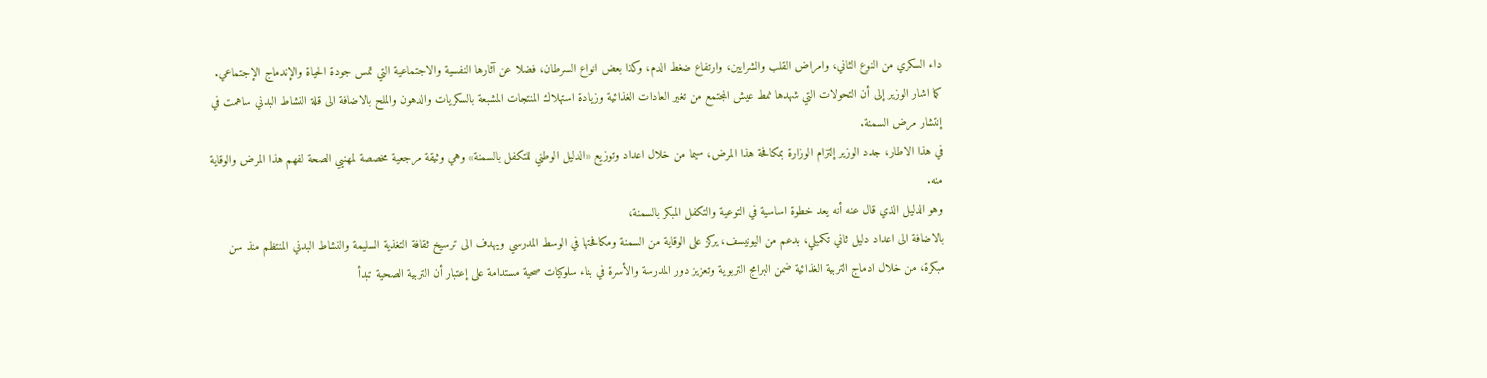داء السكري من النوع الثاني، وامراض القلب والشرايين، وارتفاع ضغط الدم، وكذا بعض انواع السرطان، فضلا عن آثارها النفسية والاجتماعية التي تمس جودة الحياة والإندماج الإجتماعي.
كما اشار الوزير إلى أن التحولات التي شهدها نمط عيش المجتمع من تغير العادات الغذائية وزيادة استهلاك المنتجات المشبعة بالسكريات والدهون والملح بالاضافة الى قلة النشاط البدني ساهمت في إنتشار مرض السمنة.
في هذا الاطار، جدد الوزير إلتزام الوزارة بمكافحة هذا المرض، سيما من خلال اعداد وتوزيع «الدليل الوطني للتكفل بالسمنة» وهي وثيقة مرجعية مخصصة لمهنيي الصحة لفهم هذا المرض والوقاية منه.
وهو الدليل الذي قال عنه أنه يعد خطوة اساسية في التوعية والتكفل المبكر بالسمنة،
بالاضافة الى اعداد دليل ثاني تكميلي، بدعم من اليونيسف، يركز على الوقاية من السمنة ومكافحتها في الوسط المدرسي ويهدف الى ترسيخ ثقافة التغذية السليمة والنشاط البدني المنتظم منذ سن مبكرة، من خلال ادماج التربية الغذائية ضمن البرامج التربوية وتعزيز دور المدرسة والأسرة في بناء سلوكيات صحية مستدامة على إعتبار أن التربية الصحية تبدأ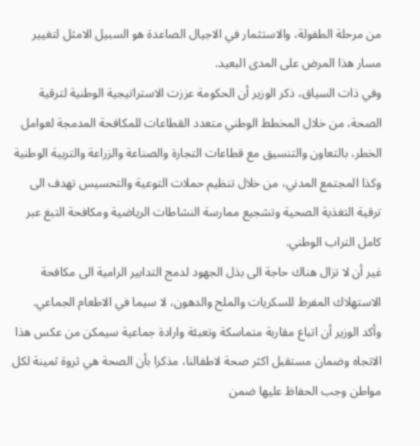من مرحلة الطفولة، والاستثمار في الاجيال الصاعدة هو السبيل الامثل لتغيير مسار هذا المرض على المدى البعيد.
وفي ذات السياق، ذكر الوزير أن الحكومة عززت الاستراتيجية الوطنية لترقية الصحة، من خلال المخطط الوطني متعدد القطاعات للمكافحة المدمجة لعوامل الخطر، بالتعاون والتنسيق مع قطاعات التجارة والصناعة والزراعة والتربية الوطنية وكذا المجتمع المدني، من خلال تنظيم حملات التوعية والتحسيس تهدف الى ترقية التغذية الصحية وتشجيع ممارسة النشاطات الرياضية ومكافحة التبغ عبر كامل التراب الوطني.
غير أن لا تزال هناك حاجة الى بذل الجهود لدمج التدابير الرامية الى مكافحة الاستهلاك المفرط للسكريات والملح والدهون، لا سيما في الاطعام الجماعي.
وأكد الوزير أن اتباع مقاربة متماسكة وتعبئة وارادة جماعية سيمكن من عكس هذا الاتجاه وضمان مستقبل اكثر صحة لاطفالنا، مذكرا بأن الصحة هي ثروة ثمينة لكل مواطن وجب الحفاظ عليها ضمن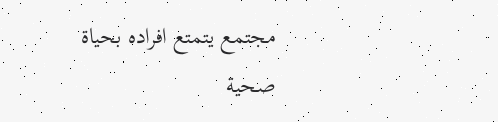مجتمع يتمتع افراده بحياة صحية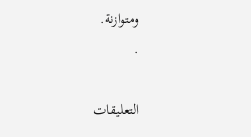ومتوازنة.
.

التعليقات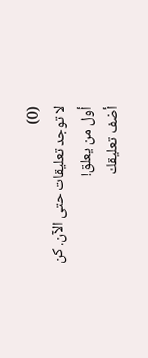(0)
لا توجد تعليقات حتى الآن. كن أول من يعلق!
أضف تعليقك